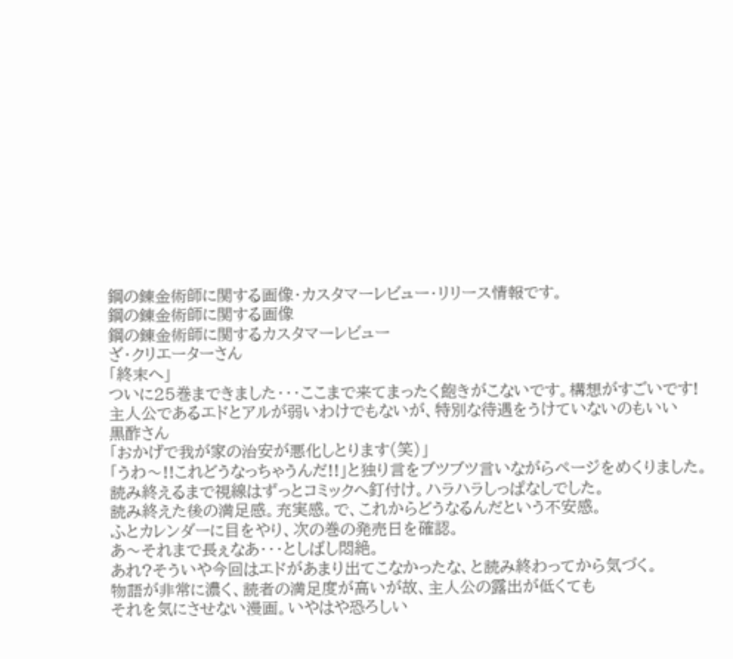鋼の錬金術師に関する画像・カスタマーレビュー・リリース情報です。
鋼の錬金術師に関する画像
鋼の錬金術師に関するカスタマーレビュー
ざ・クリエーターさん
「終末へ」
ついに25巻まできました・・・ここまで来てまったく飽きがこないです。構想がすごいです!
主人公であるエドとアルが弱いわけでもないが、特別な待遇をうけていないのもいい
黒酢さん
「おかげで我が家の治安が悪化しとります(笑)」
「うわ〜!!これどうなっちゃうんだ!!」と独り言をブツブツ言いながらページをめくりました。
読み終えるまで視線はずっとコミックへ釘付け。ハラハラしっぱなしでした。
読み終えた後の満足感。充実感。で、これからどうなるんだという不安感。
ふとカレンダーに目をやり、次の巻の発売日を確認。
あ〜それまで長ぇなあ・・・としばし悶絶。
あれ?そういや今回はエドがあまり出てこなかったな、と読み終わってから気づく。
物語が非常に濃く、読者の満足度が高いが故、主人公の露出が低くても
それを気にさせない漫画。いやはや恐ろしい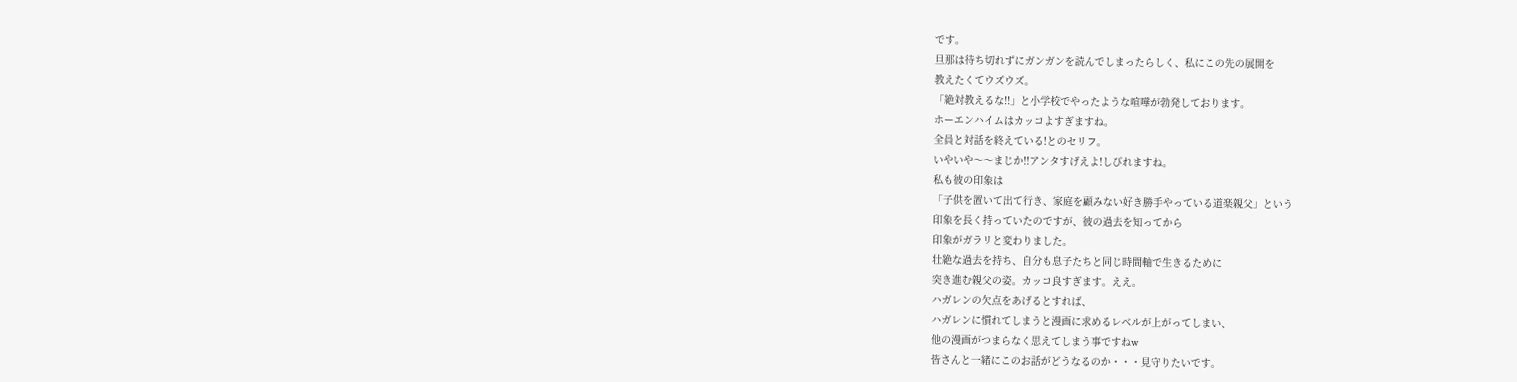です。
旦那は待ち切れずにガンガンを読んでしまったらしく、私にこの先の展開を
教えたくてウズウズ。
「絶対教えるな!!」と小学校でやったような喧嘩が勃発しております。
ホーエンハイムはカッコよすぎますね。
全員と対話を終えている!とのセリフ。
いやいや〜〜まじか!!アンタすげえよ!しびれますね。
私も彼の印象は
「子供を置いて出て行き、家庭を顧みない好き勝手やっている道楽親父」という
印象を長く持っていたのですが、彼の過去を知ってから
印象がガラリと変わりました。
壮絶な過去を持ち、自分も息子たちと同じ時間軸で生きるために
突き進む親父の姿。カッコ良すぎます。ええ。
ハガレンの欠点をあげるとすれば、
ハガレンに慣れてしまうと漫画に求めるレベルが上がってしまい、
他の漫画がつまらなく思えてしまう事ですねw
皆さんと一緒にこのお話がどうなるのか・・・見守りたいです。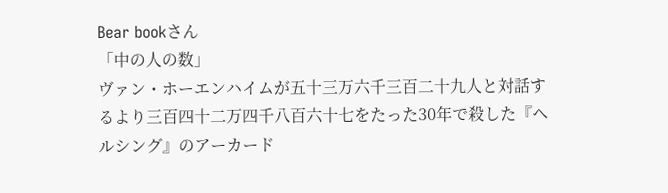Bear bookさん
「中の人の数」
ヴァン・ホーエンハイムが五十三万六千三百二十九人と対話するより三百四十二万四千八百六十七をたった30年で殺した『ヘルシング』のアーカード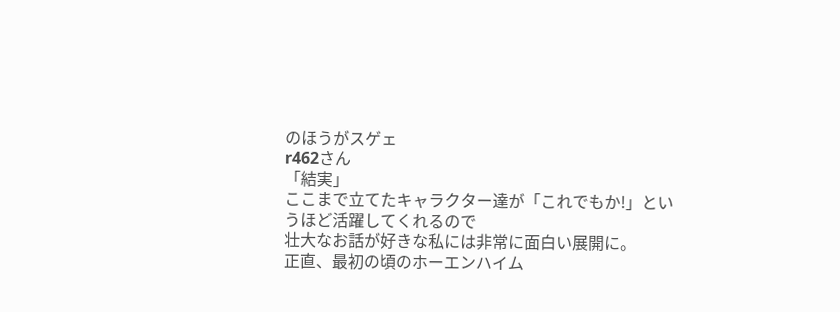のほうがスゲェ
r462さん
「結実」
ここまで立てたキャラクター達が「これでもか!」というほど活躍してくれるので
壮大なお話が好きな私には非常に面白い展開に。
正直、最初の頃のホーエンハイム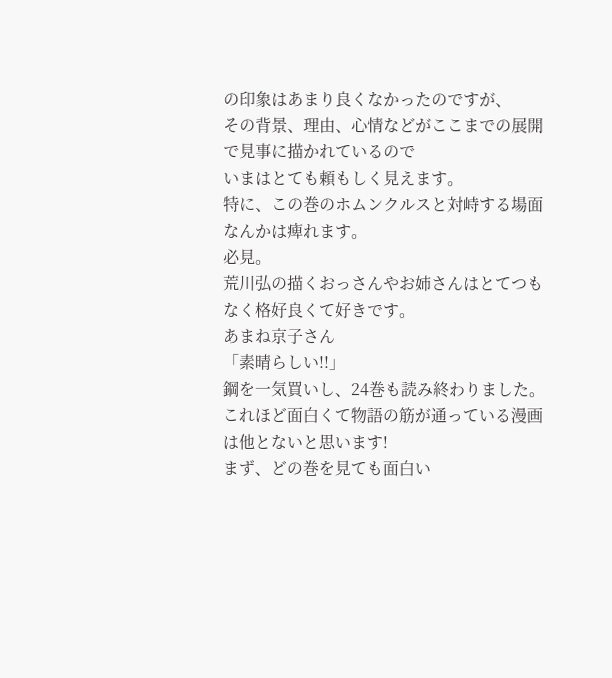の印象はあまり良くなかったのですが、
その背景、理由、心情などがここまでの展開で見事に描かれているので
いまはとても頼もしく見えます。
特に、この巻のホムンクルスと対峙する場面なんかは痺れます。
必見。
荒川弘の描くおっさんやお姉さんはとてつもなく格好良くて好きです。
あまね京子さん
「素晴らしい!!」
鋼を一気買いし、24巻も読み終わりました。
これほど面白くて物語の筋が通っている漫画は他とないと思います!
まず、どの巻を見ても面白い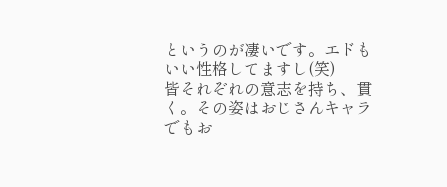というのが凄いです。エドもいい性格してますし(笑)
皆それぞれの意志を持ち、貫く。その姿はおじさんキャラでもお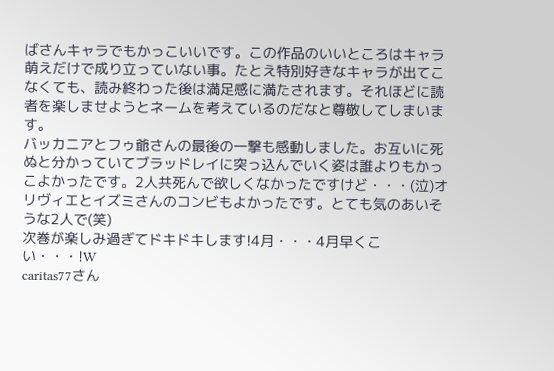ばさんキャラでもかっこいいです。この作品のいいところはキャラ萌えだけで成り立っていない事。たとえ特別好きなキャラが出てこなくても、読み終わった後は満足感に満たされます。それほどに読者を楽しませようとネームを考えているのだなと尊敬してしまいます。
バッカニアとフゥ爺さんの最後の一撃も感動しました。お互いに死ぬと分かっていてブラッドレイに突っ込んでいく姿は誰よりもかっこよかったです。2人共死んで欲しくなかったですけど・・・(泣)オリヴィエとイズミさんのコンビもよかったです。とても気のあいそうな2人で(笑)
次巻が楽しみ過ぎてドキドキします!4月・・・4月早くこい・・・!W
caritas77さん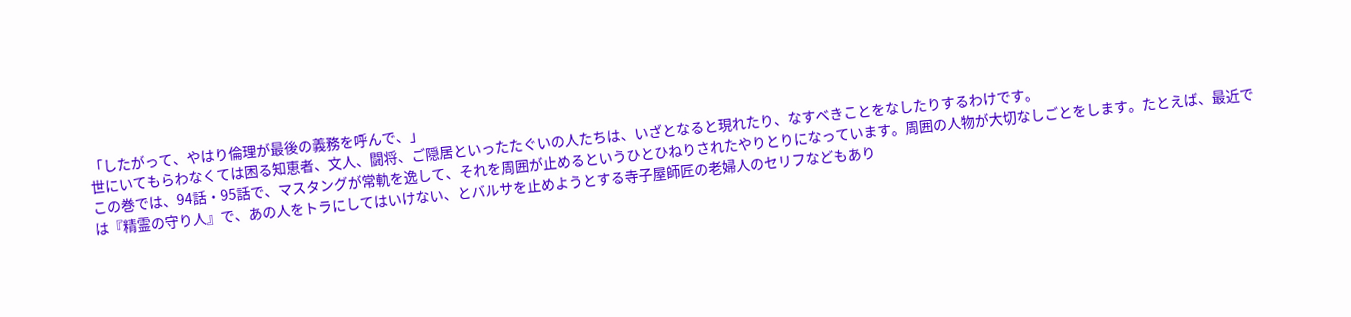「したがって、やはり倫理が最後の義務を呼んで、」
世にいてもらわなくては困る知恵者、文人、闘将、ご隠居といったたぐいの人たちは、いざとなると現れたり、なすべきことをなしたりするわけです。
この巻では、94話・95話で、マスタングが常軌を逸して、それを周囲が止めるというひとひねりされたやりとりになっています。周囲の人物が大切なしごとをします。たとえば、最近では『精霊の守り人』で、あの人をトラにしてはいけない、とバルサを止めようとする寺子屋師匠の老婦人のセリフなどもあり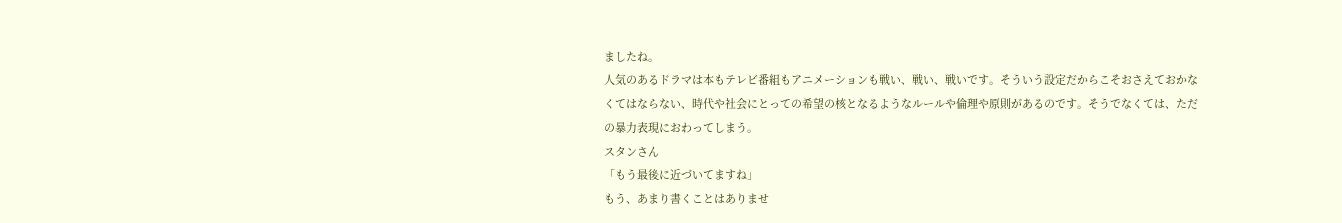ましたね。
人気のあるドラマは本もテレビ番組もアニメーションも戦い、戦い、戦いです。そういう設定だからこそおさえておかなくてはならない、時代や社会にとっての希望の核となるようなルールや倫理や原則があるのです。そうでなくては、ただの暴力表現におわってしまう。
スタンさん
「もう最後に近づいてますね」
もう、あまり書くことはありませ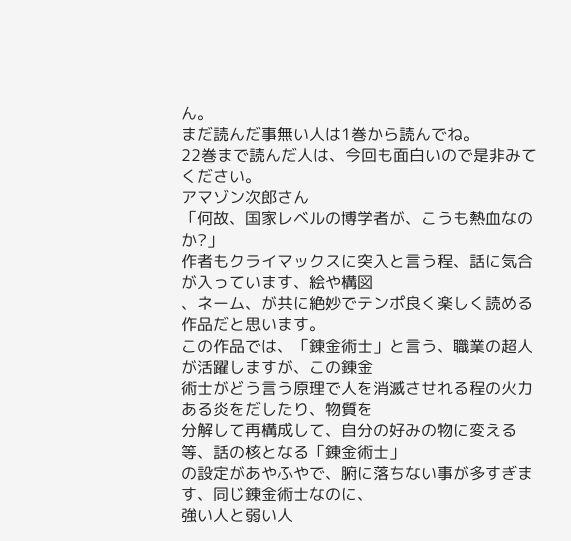ん。
まだ読んだ事無い人は1巻から読んでね。
22巻まで読んだ人は、今回も面白いので是非みてください。
アマゾン次郎さん
「何故、国家レベルの博学者が、こうも熱血なのか?」
作者もクライマックスに突入と言う程、話に気合が入っています、絵や構図
、ネーム、が共に絶妙でテンポ良く楽しく読める作品だと思います。
この作品では、「錬金術士」と言う、職業の超人が活躍しますが、この錬金
術士がどう言う原理で人を消滅させれる程の火力ある炎をだしたり、物質を
分解して再構成して、自分の好みの物に変える等、話の核となる「錬金術士」
の設定があやふやで、腑に落ちない事が多すぎます、同じ錬金術士なのに、
強い人と弱い人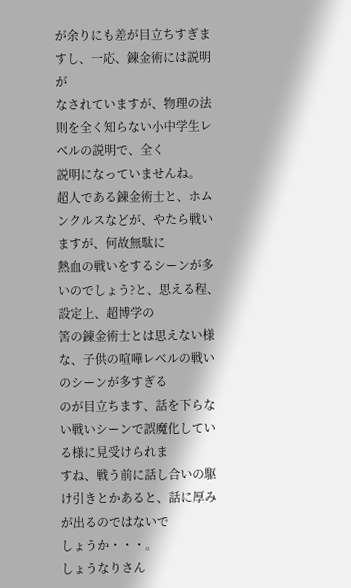が余りにも差が目立ちすぎますし、一応、錬金術には説明が
なされていますが、物理の法則を全く知らない小中学生レベルの説明で、全く
説明になっていませんね。
超人である錬金術士と、ホムンクルスなどが、やたら戦いますが、何故無駄に
熱血の戦いをするシーンが多いのでしょう?と、思える程、設定上、超博学の
筈の錬金術士とは思えない様な、子供の喧嘩レベルの戦いのシーンが多すぎる
のが目立ちます、話を下らない戦いシーンで誤魔化している様に見受けられま
すね、戦う前に話し合いの駆け引きとかあると、話に厚みが出るのではないで
しょうか・・・。
しょうなりさん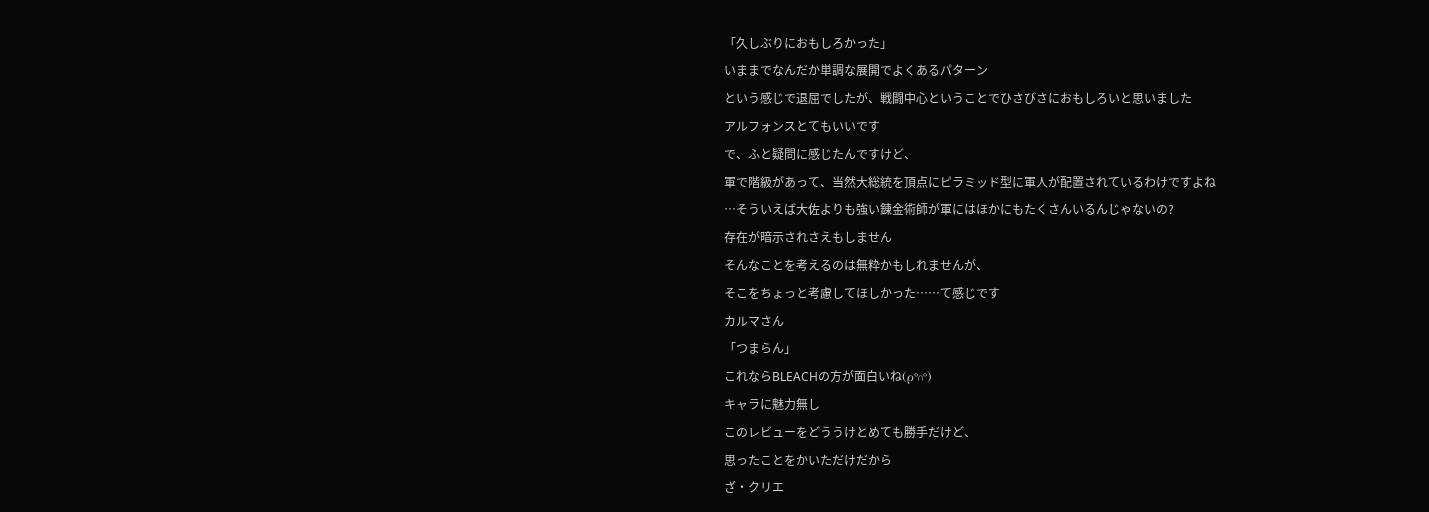「久しぶりにおもしろかった」
いままでなんだか単調な展開でよくあるパターン
という感じで退屈でしたが、戦闘中心ということでひさびさにおもしろいと思いました
アルフォンスとてもいいです
で、ふと疑問に感じたんですけど、
軍で階級があって、当然大総統を頂点にピラミッド型に軍人が配置されているわけですよね
…そういえば大佐よりも強い錬金術師が軍にはほかにもたくさんいるんじゃないの?
存在が暗示されさえもしません
そんなことを考えるのは無粋かもしれませんが、
そこをちょっと考慮してほしかった……て感じです
カルマさん
「つまらん」
これならBLEACHの方が面白いね(ρ°∩°)
キャラに魅力無し
このレビューをどううけとめても勝手だけど、
思ったことをかいただけだから
ざ・クリエ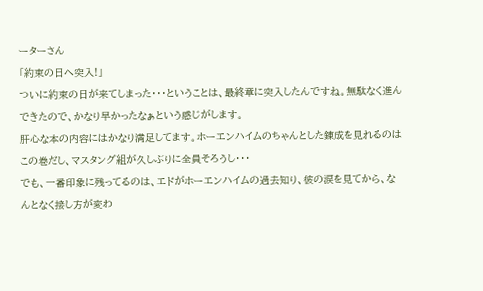ーターさん
「約束の日へ突入!」
ついに約束の日が来てしまった・・・ということは、最終章に突入したんですね。無駄なく進んできたので、かなり早かったなぁという感じがします。
肝心な本の内容にはかなり満足してます。ホーエンハイムのちゃんとした錬成を見れるのはこの巻だし、マスタング組が久しぶりに全員そろうし・・・
でも、一番印象に残ってるのは、エドがホーエンハイムの過去知り、彼の涙を見てから、なんとなく接し方が変わ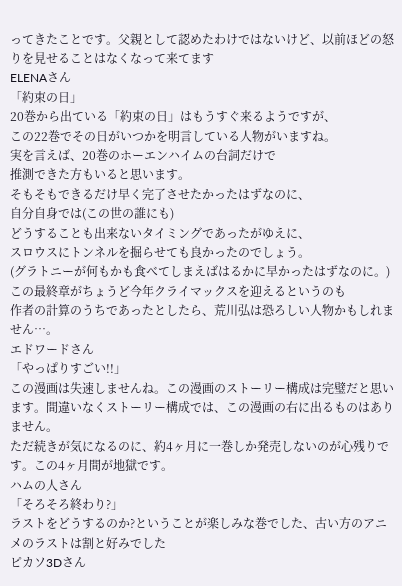ってきたことです。父親として認めたわけではないけど、以前ほどの怒りを見せることはなくなって来てます
ELENAさん
「約束の日」
20巻から出ている「約束の日」はもうすぐ来るようですが、
この22巻でその日がいつかを明言している人物がいますね。
実を言えば、20巻のホーエンハイムの台詞だけで
推測できた方もいると思います。
そもそもできるだけ早く完了させたかったはずなのに、
自分自身では(この世の誰にも)
どうすることも出来ないタイミングであったがゆえに、
スロウスにトンネルを掘らせても良かったのでしょう。
(グラトニーが何もかも食べてしまえばはるかに早かったはずなのに。)
この最終章がちょうど今年クライマックスを迎えるというのも
作者の計算のうちであったとしたら、荒川弘は恐ろしい人物かもしれません…。
エドワードさん
「やっぱりすごい!!」
この漫画は失速しませんね。この漫画のストーリー構成は完璧だと思います。間違いなくストーリー構成では、この漫画の右に出るものはありません。
ただ続きが気になるのに、約4ヶ月に一巻しか発売しないのが心残りです。この4ヶ月間が地獄です。
ハムの人さん
「そろそろ終わり?」
ラストをどうするのか?ということが楽しみな巻でした、古い方のアニメのラストは割と好みでした
ピカソ3Dさん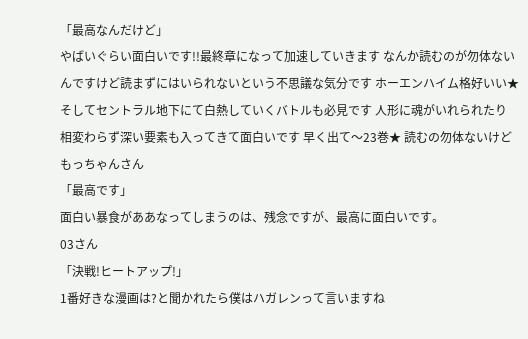「最高なんだけど」
やばいぐらい面白いです!!最終章になって加速していきます なんか読むのが勿体ない
んですけど読まずにはいられないという不思議な気分です ホーエンハイム格好いい★
そしてセントラル地下にて白熱していくバトルも必見です 人形に魂がいれられたり
相変わらず深い要素も入ってきて面白いです 早く出て〜23巻★ 読むの勿体ないけど
もっちゃんさん
「最高です」
面白い暴食がああなってしまうのは、残念ですが、最高に面白いです。
03さん
「決戦!ヒートアップ!」
1番好きな漫画は?と聞かれたら僕はハガレンって言いますね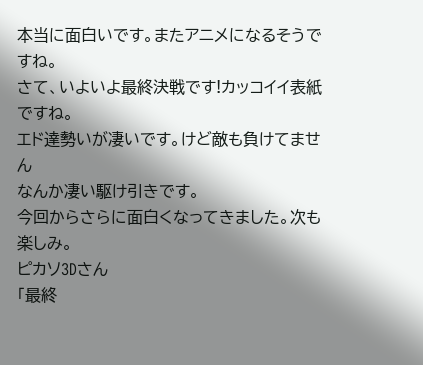本当に面白いです。またアニメになるそうですね。
さて、いよいよ最終決戦です!カッコイイ表紙ですね。
エド達勢いが凄いです。けど敵も負けてません
なんか凄い駆け引きです。
今回からさらに面白くなってきました。次も楽しみ。
ピカソ3Dさん
「最終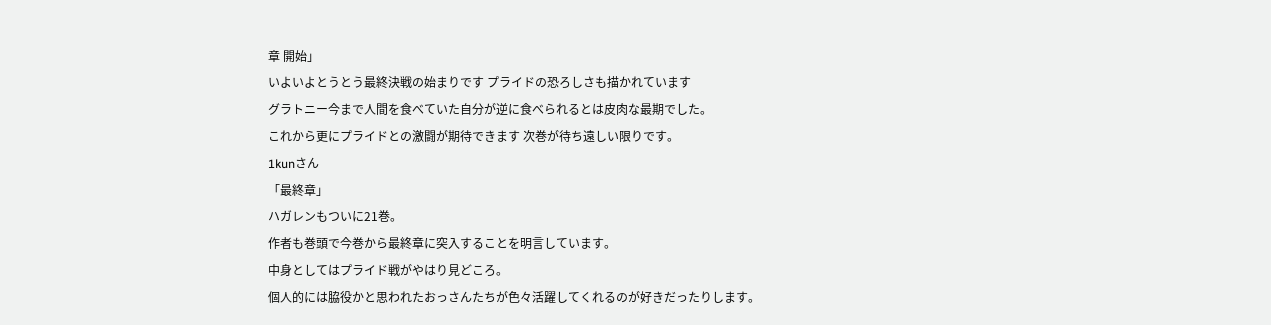章 開始」
いよいよとうとう最終決戦の始まりです プライドの恐ろしさも描かれています
グラトニー今まで人間を食べていた自分が逆に食べられるとは皮肉な最期でした。
これから更にプライドとの激闘が期待できます 次巻が待ち遠しい限りです。
1kunさん
「最終章」
ハガレンもついに21巻。
作者も巻頭で今巻から最終章に突入することを明言しています。
中身としてはプライド戦がやはり見どころ。
個人的には脇役かと思われたおっさんたちが色々活躍してくれるのが好きだったりします。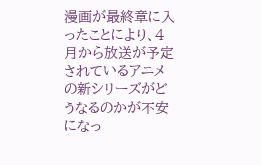漫画が最終章に入ったことにより、4月から放送が予定されているアニメの新シリーズがどうなるのかが不安になっ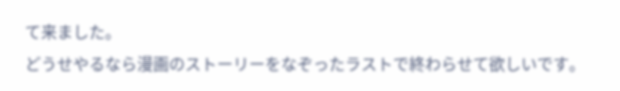て来ました。
どうせやるなら漫画のストーリーをなぞったラストで終わらせて欲しいです。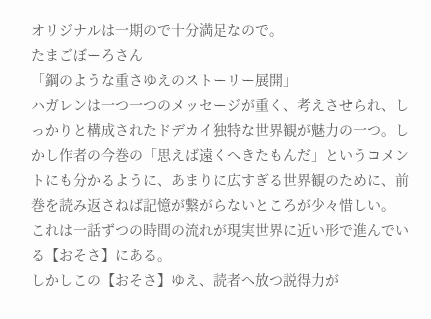オリジナルは一期ので十分満足なので。
たまごぼーろさん
「鋼のような重さゆえのストーリー展開」
ハガレンは一つ一つのメッセージが重く、考えさせられ、しっかりと構成されたドデカイ独特な世界観が魅力の一つ。しかし作者の今巻の「思えば遠くへきたもんだ」というコメントにも分かるように、あまりに広すぎる世界観のために、前巻を読み返さねば記憶が繋がらないところが少々惜しい。
これは一話ずつの時間の流れが現実世界に近い形で進んでいる【おそさ】にある。
しかしこの【おそさ】ゆえ、読者へ放つ説得力が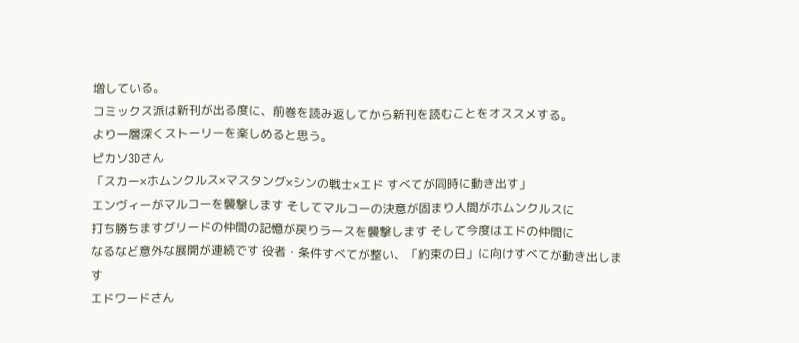増している。
コミックス派は新刊が出る度に、前巻を読み返してから新刊を読むことをオススメする。
より一層深くストーリーを楽しめると思う。
ピカソ3Dさん
「スカー×ホムンクルス×マスタング×シンの戦士×エド すべてが同時に動き出す」
エンヴィーがマルコーを襲撃します そしてマルコーの決意が固まり人間がホムンクルスに
打ち勝ちますグリードの仲間の記憶が戻りラースを襲撃します そして今度はエドの仲間に
なるなど意外な展開が連続です 役者・条件すべてが整い、「約束の日」に向けすべてが動き出します
エドワードさん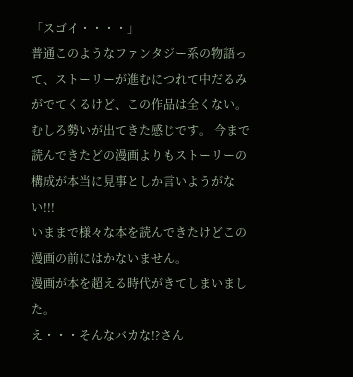「スゴイ・・・・」
普通このようなファンタジー系の物語って、ストーリーが進むにつれて中だるみがでてくるけど、この作品は全くない。 むしろ勢いが出てきた感じです。 今まで読んできたどの漫画よりもストーリーの構成が本当に見事としか言いようがない!!!
いままで様々な本を読んできたけどこの漫画の前にはかないません。
漫画が本を超える時代がきてしまいました。
え・・・そんなバカな!?さん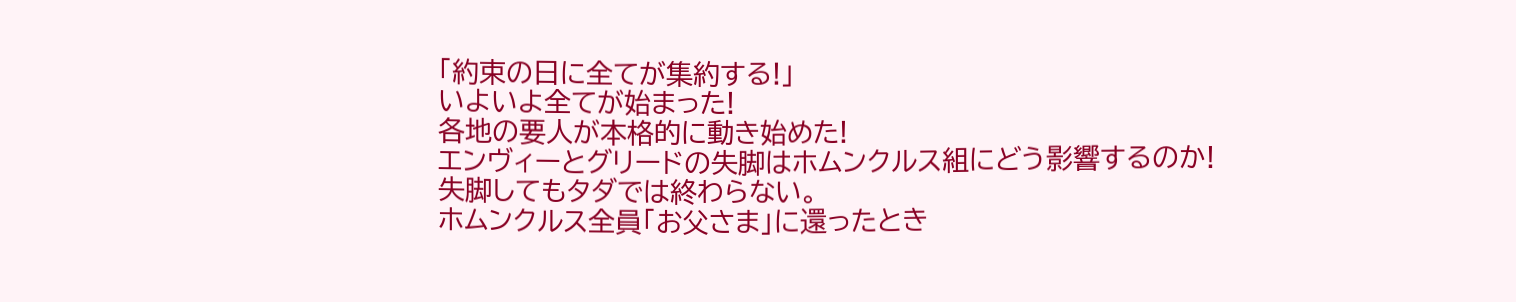「約束の日に全てが集約する!」
いよいよ全てが始まった!
各地の要人が本格的に動き始めた!
エンヴィーとグリードの失脚はホムンクルス組にどう影響するのか!
失脚してもタダでは終わらない。
ホムンクルス全員「お父さま」に還ったとき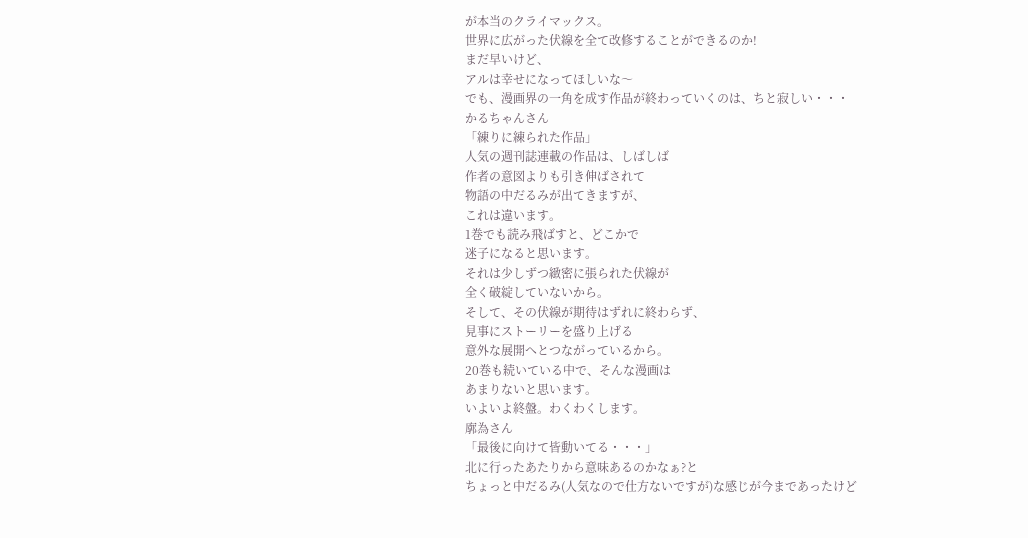が本当のクライマックス。
世界に広がった伏線を全て改修することができるのか!
まだ早いけど、
アルは幸せになってほしいな〜
でも、漫画界の一角を成す作品が終わっていくのは、ちと寂しい・・・
かるちゃんさん
「練りに練られた作品」
人気の週刊誌連載の作品は、しばしば
作者の意図よりも引き伸ばされて
物語の中だるみが出てきますが、
これは違います。
1巻でも読み飛ばすと、どこかで
迷子になると思います。
それは少しずつ緻密に張られた伏線が
全く破綻していないから。
そして、その伏線が期待はずれに終わらず、
見事にストーリーを盛り上げる
意外な展開へとつながっているから。
20巻も続いている中で、そんな漫画は
あまりないと思います。
いよいよ終盤。わくわくします。
廓為さん
「最後に向けて皆動いてる・・・」
北に行ったあたりから意味あるのかなぁ?と
ちょっと中だるみ(人気なので仕方ないですが)な感じが今まであったけど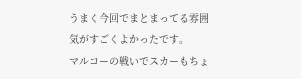うまく今回でまとまってる雰囲気がすごくよかったです。
マルコーの戦いでスカーもちょ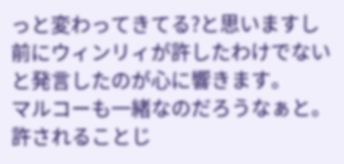っと変わってきてる?と思いますし
前にウィンリィが許したわけでないと発言したのが心に響きます。
マルコーも一緒なのだろうなぁと。許されることじ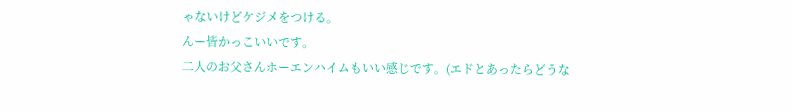ゃないけどケジメをつける。
んー皆かっこいいです。
二人のお父さんホーエンハイムもいい感じです。(エドとあったらどうな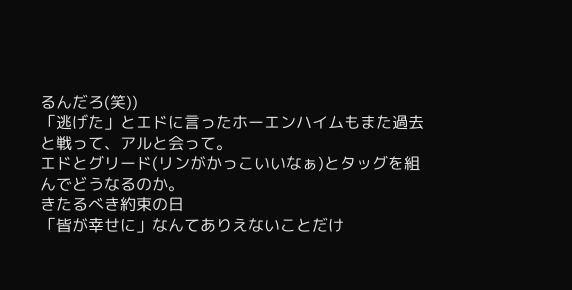るんだろ(笑))
「逃げた」とエドに言ったホーエンハイムもまた過去と戦って、アルと会って。
エドとグリード(リンがかっこいいなぁ)とタッグを組んでどうなるのか。
きたるべき約束の日
「皆が幸せに」なんてありえないことだけ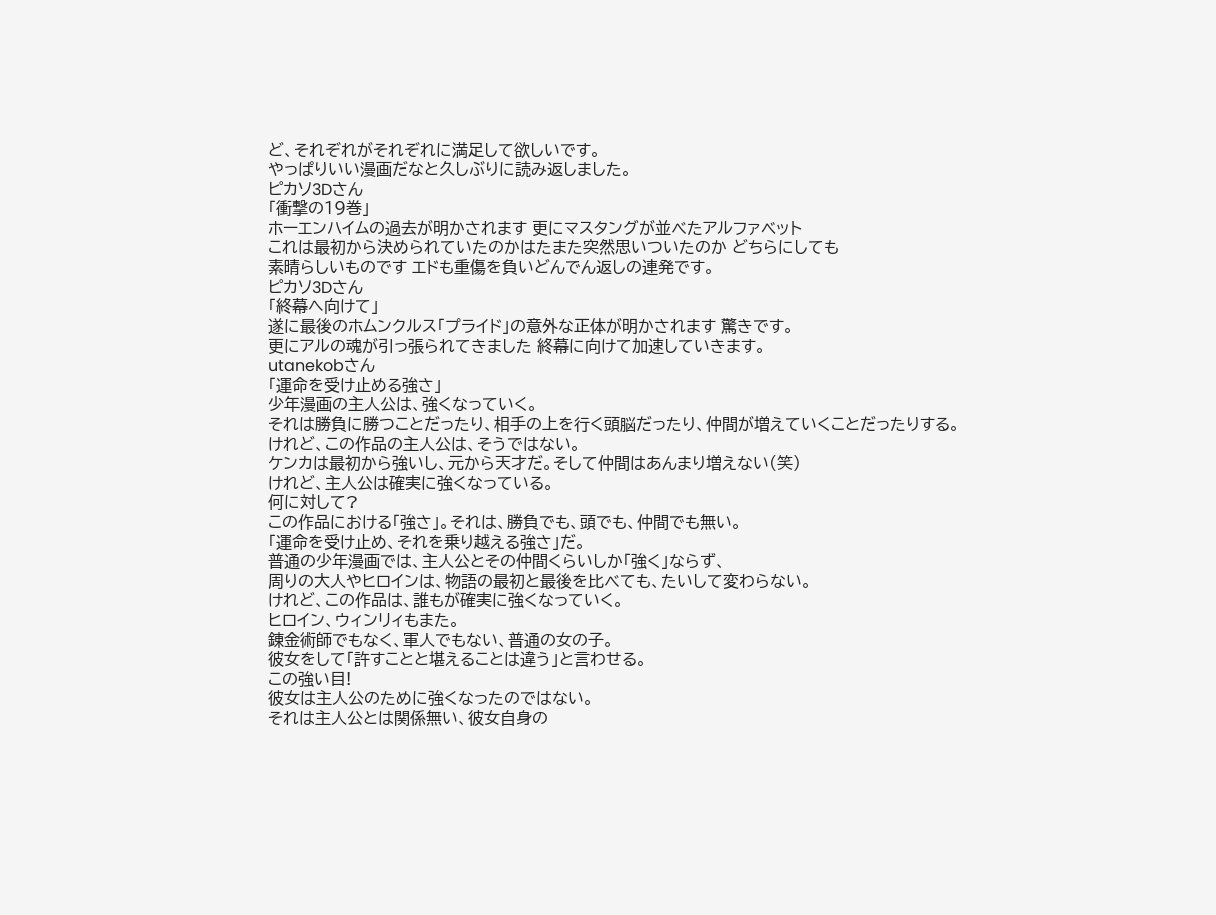ど、それぞれがそれぞれに満足して欲しいです。
やっぱりいい漫画だなと久しぶりに読み返しました。
ピカソ3Dさん
「衝撃の19巻」
ホーエンハイムの過去が明かされます 更にマスタングが並べたアルファベット
これは最初から決められていたのかはたまた突然思いついたのか どちらにしても
素晴らしいものです エドも重傷を負いどんでん返しの連発です。
ピカソ3Dさん
「終幕へ向けて」
遂に最後のホムンクルス「プライド」の意外な正体が明かされます 驚きです。
更にアルの魂が引っ張られてきました 終幕に向けて加速していきます。
utanekobさん
「運命を受け止める強さ」
少年漫画の主人公は、強くなっていく。
それは勝負に勝つことだったり、相手の上を行く頭脳だったり、仲間が増えていくことだったりする。
けれど、この作品の主人公は、そうではない。
ケンカは最初から強いし、元から天才だ。そして仲間はあんまり増えない(笑)
けれど、主人公は確実に強くなっている。
何に対して?
この作品における「強さ」。それは、勝負でも、頭でも、仲間でも無い。
「運命を受け止め、それを乗り越える強さ」だ。
普通の少年漫画では、主人公とその仲間くらいしか「強く」ならず、
周りの大人やヒロインは、物語の最初と最後を比べても、たいして変わらない。
けれど、この作品は、誰もが確実に強くなっていく。
ヒロイン、ウィンリィもまた。
錬金術師でもなく、軍人でもない、普通の女の子。
彼女をして「許すことと堪えることは違う」と言わせる。
この強い目!
彼女は主人公のために強くなったのではない。
それは主人公とは関係無い、彼女自身の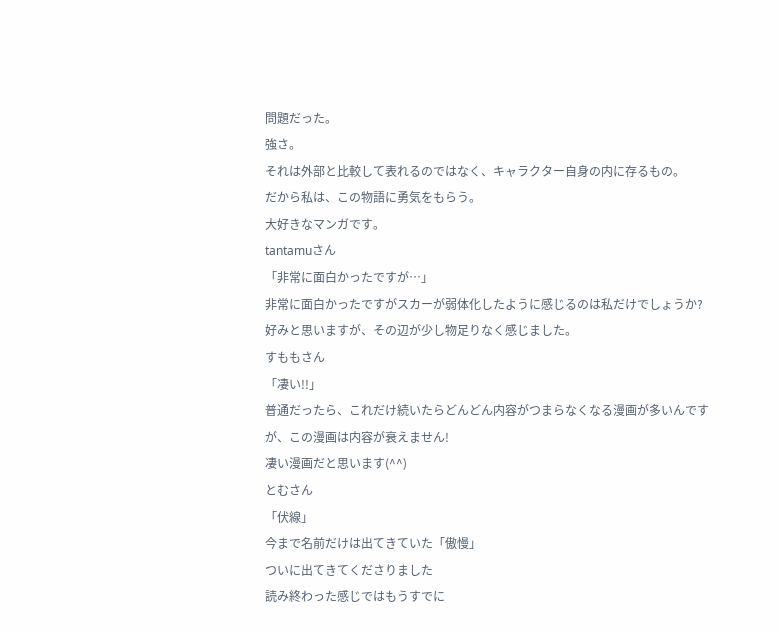問題だった。
強さ。
それは外部と比較して表れるのではなく、キャラクター自身の内に存るもの。
だから私は、この物語に勇気をもらう。
大好きなマンガです。
tantamuさん
「非常に面白かったですが…」
非常に面白かったですがスカーが弱体化したように感じるのは私だけでしょうか?
好みと思いますが、その辺が少し物足りなく感じました。
すももさん
「凄い!!」
普通だったら、これだけ続いたらどんどん内容がつまらなくなる漫画が多いんですが、この漫画は内容が衰えません!
凄い漫画だと思います(^^)
とむさん
「伏線」
今まで名前だけは出てきていた「傲慢」
ついに出てきてくださりました
読み終わった感じではもうすでに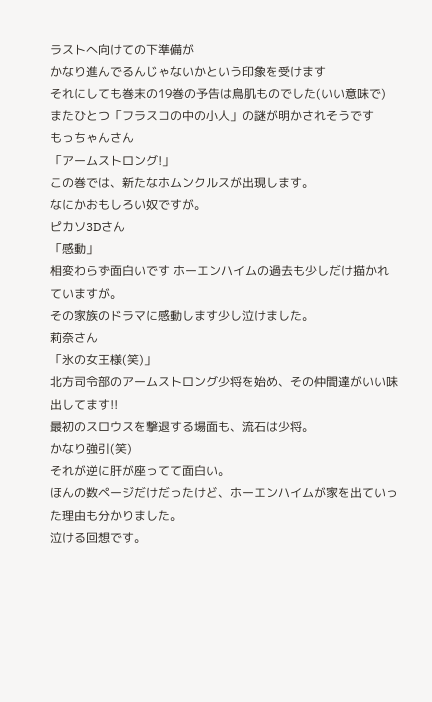ラストへ向けての下準備が
かなり進んでるんじゃないかという印象を受けます
それにしても巻末の19巻の予告は鳥肌ものでした(いい意味で)
またひとつ「フラスコの中の小人」の謎が明かされそうです
もっちゃんさん
「アームストロング!」
この巻では、新たなホムンクルスが出現します。
なにかおもしろい奴ですが。
ピカソ3Dさん
「感動」
相変わらず面白いです ホーエンハイムの過去も少しだけ描かれていますが。
その家族のドラマに感動します少し泣けました。
莉奈さん
「氷の女王様(笑)」
北方司令部のアームストロング少将を始め、その仲間達がいい味出してます!!
最初のスロウスを撃退する場面も、流石は少将。
かなり強引(笑)
それが逆に肝が座ってて面白い。
ほんの数ページだけだったけど、ホーエンハイムが家を出ていった理由も分かりました。
泣ける回想です。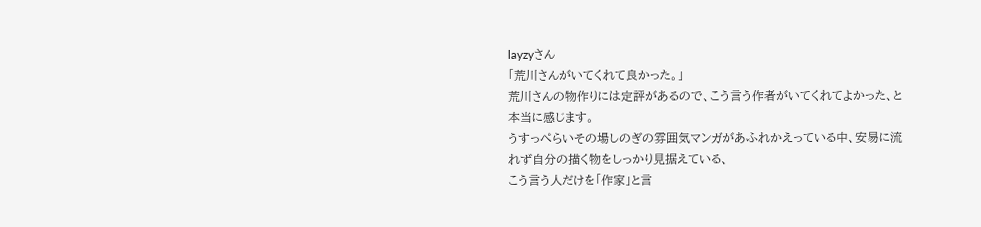layzyさん
「荒川さんがいてくれて良かった。」
荒川さんの物作りには定評があるので、こう言う作者がいてくれてよかった、と本当に感じます。
うすっぺらいその場しのぎの雰囲気マンガがあふれかえっている中、安易に流れず自分の描く物をしっかり見据えている、
こう言う人だけを「作家」と言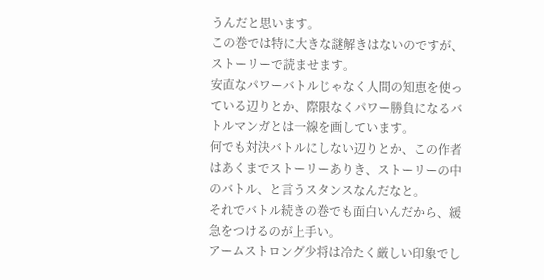うんだと思います。
この巻では特に大きな謎解きはないのですが、ストーリーで読ませます。
安直なパワーバトルじゃなく人間の知恵を使っている辺りとか、際限なくパワー勝負になるバトルマンガとは一線を画しています。
何でも対決バトルにしない辺りとか、この作者はあくまでストーリーありき、ストーリーの中のバトル、と言うスタンスなんだなと。
それでバトル続きの巻でも面白いんだから、緩急をつけるのが上手い。
アームストロング少将は冷たく厳しい印象でし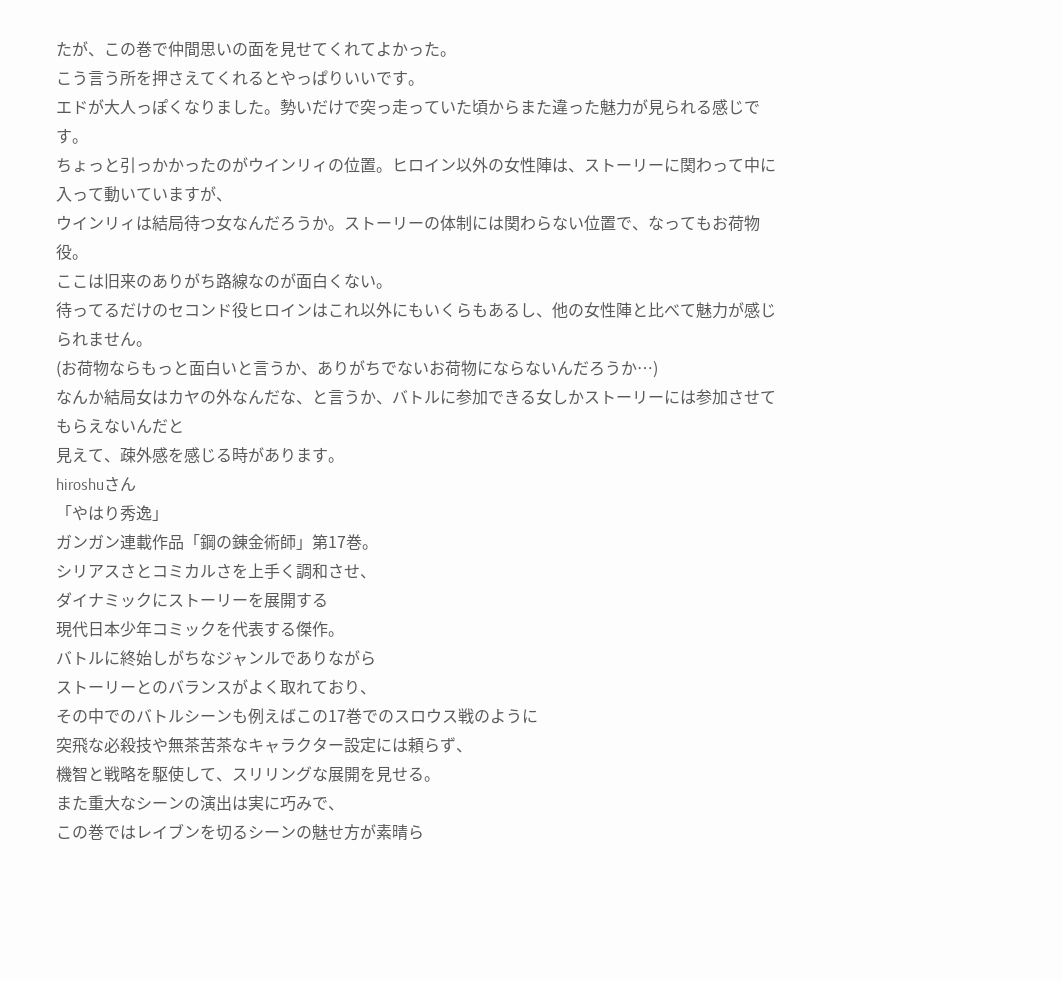たが、この巻で仲間思いの面を見せてくれてよかった。
こう言う所を押さえてくれるとやっぱりいいです。
エドが大人っぽくなりました。勢いだけで突っ走っていた頃からまた違った魅力が見られる感じです。
ちょっと引っかかったのがウインリィの位置。ヒロイン以外の女性陣は、ストーリーに関わって中に入って動いていますが、
ウインリィは結局待つ女なんだろうか。ストーリーの体制には関わらない位置で、なってもお荷物役。
ここは旧来のありがち路線なのが面白くない。
待ってるだけのセコンド役ヒロインはこれ以外にもいくらもあるし、他の女性陣と比べて魅力が感じられません。
(お荷物ならもっと面白いと言うか、ありがちでないお荷物にならないんだろうか…)
なんか結局女はカヤの外なんだな、と言うか、バトルに参加できる女しかストーリーには参加させてもらえないんだと
見えて、疎外感を感じる時があります。
hiroshuさん
「やはり秀逸」
ガンガン連載作品「鋼の錬金術師」第17巻。
シリアスさとコミカルさを上手く調和させ、
ダイナミックにストーリーを展開する
現代日本少年コミックを代表する傑作。
バトルに終始しがちなジャンルでありながら
ストーリーとのバランスがよく取れており、
その中でのバトルシーンも例えばこの17巻でのスロウス戦のように
突飛な必殺技や無茶苦茶なキャラクター設定には頼らず、
機智と戦略を駆使して、スリリングな展開を見せる。
また重大なシーンの演出は実に巧みで、
この巻ではレイブンを切るシーンの魅せ方が素晴ら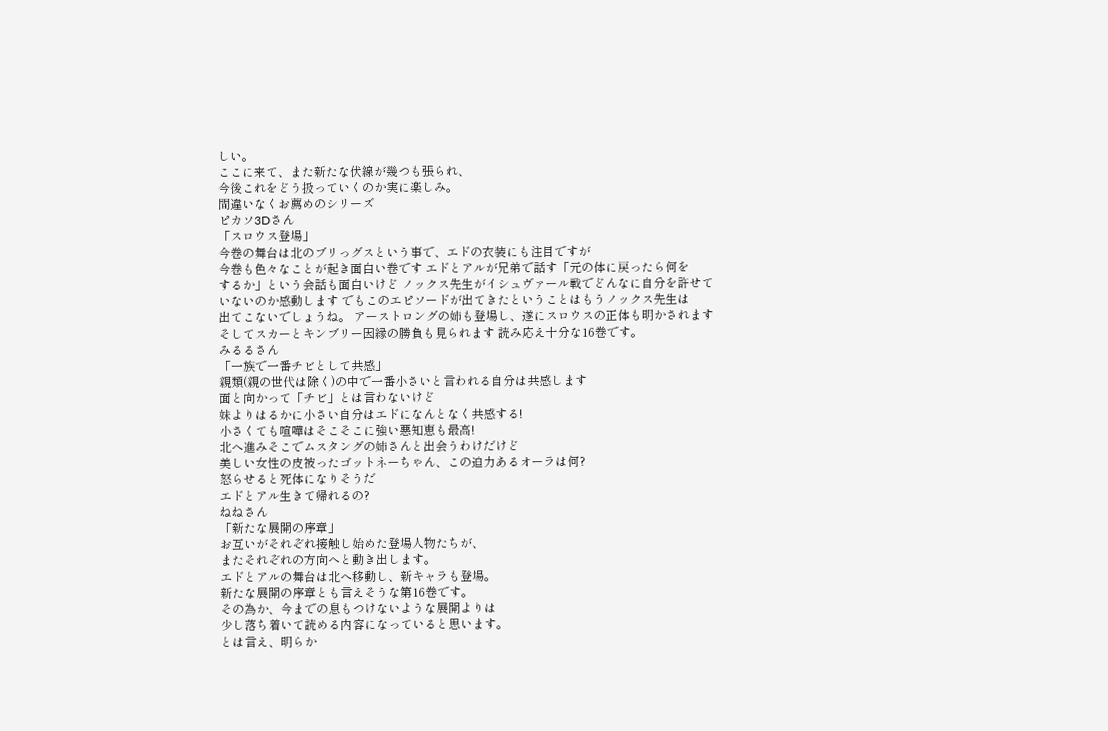しい。
ここに来て、また新たな伏線が幾つも張られ、
今後これをどう扱っていくのか実に楽しみ。
間違いなくお薦めのシリーズ
ピカソ3Dさん
「スロウス登場」
今巻の舞台は北のブリっグスという事で、エドの衣装にも注目ですが
今巻も色々なことが起き面白い巻です エドとアルが兄弟で話す「元の体に戻ったら何を
するか」という会話も面白いけど ノックス先生がイシュヴァール戦でどんなに自分を許せて
いないのか感動します でもこのエピソードが出てきたということはもうノックス先生は
出てこないでしょうね。 アーストロングの姉も登場し、遂にスロウスの正体も明かされます
そしてスカーとキンブリー因縁の勝負も見られます 読み応え十分な16巻です。
みるるさん
「一族で一番チビとして共感」
親類(親の世代は除く)の中で一番小さいと言われる自分は共感します
面と向かって「チビ」とは言わないけど
妹よりはるかに小さい自分はエドになんとなく共感する!
小さくても喧嘩はそこそこに強い悪知恵も最高!
北へ進みそこでムスタングの姉さんと出会うわけだけど
美しい女性の皮被ったゴットネーちゃん、この迫力あるオーラは何?
怒らせると死体になりそうだ
エドとアル生きて帰れるの?
ねねさん
「新たな展開の序章」
お互いがそれぞれ接触し始めた登場人物たちが、
またそれぞれの方向へと動き出します。
エドとアルの舞台は北へ移動し、新キャラも登場。
新たな展開の序章とも言えそうな第16巻です。
その為か、今までの息もつけないような展開よりは
少し落ち着いて読める内容になっていると思います。
とは言え、明らか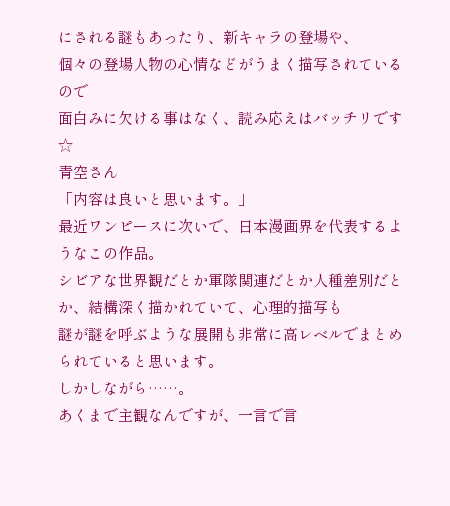にされる謎もあったり、新キャラの登場や、
個々の登場人物の心情などがうまく描写されているので
面白みに欠ける事はなく、読み応えはバッチリです☆
青空さん
「内容は良いと思います。」
最近ワンピースに次いで、日本漫画界を代表するようなこの作品。
シビアな世界観だとか軍隊関連だとか人種差別だとか、結構深く描かれていて、心理的描写も
謎が謎を呼ぶような展開も非常に高レベルでまとめられていると思います。
しかしながら……。
あくまで主観なんですが、一言で言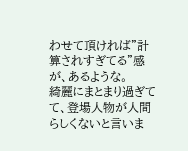わせて頂ければ"計算されすぎてる"感が、あるような。
綺麗にまとまり過ぎてて、登場人物が人間らしくないと言いま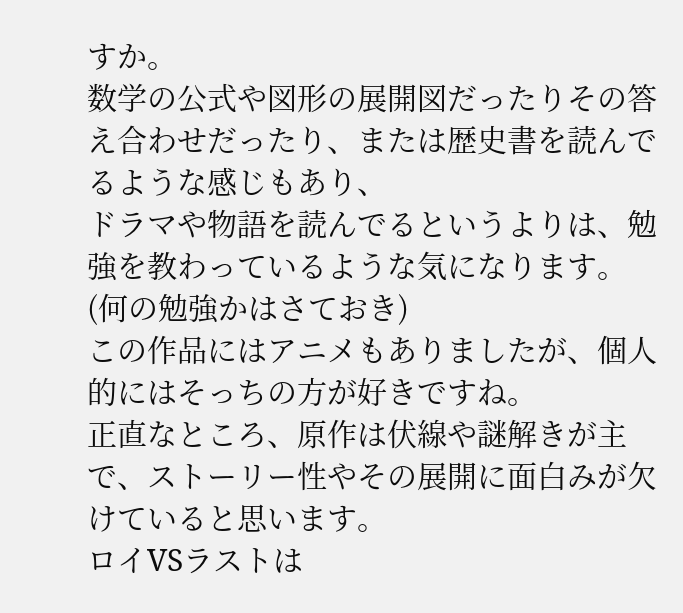すか。
数学の公式や図形の展開図だったりその答え合わせだったり、または歴史書を読んでるような感じもあり、
ドラマや物語を読んでるというよりは、勉強を教わっているような気になります。(何の勉強かはさておき)
この作品にはアニメもありましたが、個人的にはそっちの方が好きですね。
正直なところ、原作は伏線や謎解きが主で、ストーリー性やその展開に面白みが欠けていると思います。
ロイVSラストは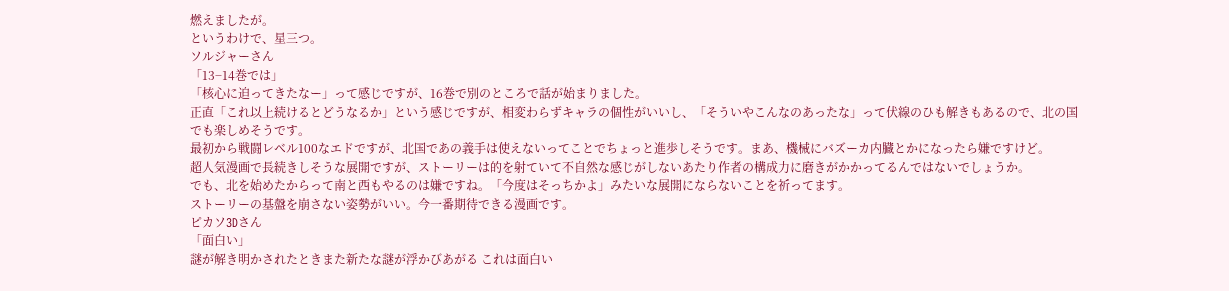燃えましたが。
というわけで、星三つ。
ソルジャーさん
「13−14巻では」
「核心に迫ってきたなー」って感じですが、16巻で別のところで話が始まりました。
正直「これ以上続けるとどうなるか」という感じですが、相変わらずキャラの個性がいいし、「そういやこんなのあったな」って伏線のひも解きもあるので、北の国でも楽しめそうです。
最初から戦闘レベル100なエドですが、北国であの義手は使えないってことでちょっと進歩しそうです。まあ、機械にバズーカ内臓とかになったら嫌ですけど。
超人気漫画で長続きしそうな展開ですが、ストーリーは的を射ていて不自然な感じがしないあたり作者の構成力に磨きがかかってるんではないでしょうか。
でも、北を始めたからって南と西もやるのは嫌ですね。「今度はそっちかよ」みたいな展開にならないことを祈ってます。
ストーリーの基盤を崩さない姿勢がいい。今一番期待できる漫画です。
ピカソ3Dさん
「面白い」
謎が解き明かされたときまた新たな謎が浮かびあがる これは面白い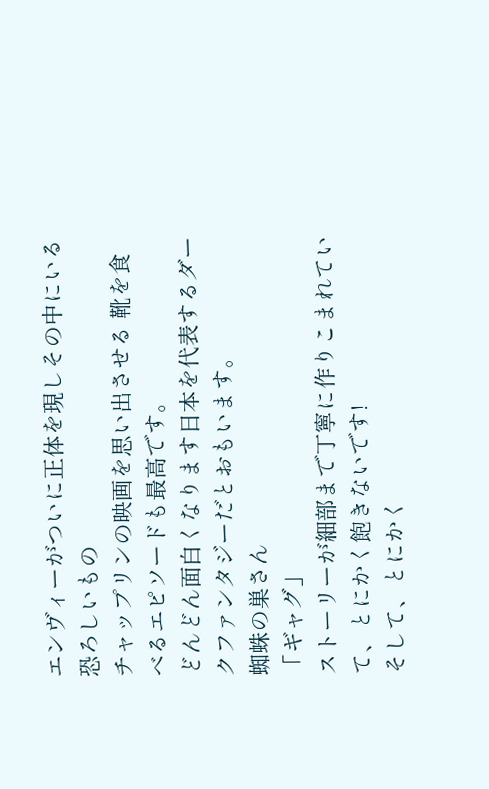エンヴィーがついに正体を現しその中にいる恐ろしいもの
チャップリンの映画を思い出させる 靴を食べるエピソードも最高です。
どんどん面白くなります日本を代表するダークファンタジーだとおもいます。
蜘蛛の巣さん
「ギャグ」
ストーリーが細部まで丁寧に作りこまれていて、とにかく飽きないです!
そして、とにかく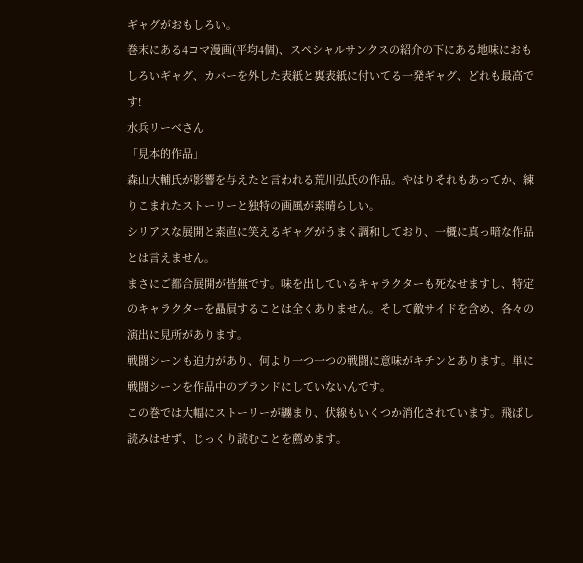ギャグがおもしろい。
巻末にある4コマ漫画(平均4個)、スペシャルサンクスの紹介の下にある地味におもしろいギャグ、カバーを外した表紙と裏表紙に付いてる一発ギャグ、どれも最高です!
水兵リーベさん
「見本的作品」
森山大輔氏が影響を与えたと言われる荒川弘氏の作品。やはりそれもあってか、練りこまれたストーリーと独特の画風が素晴らしい。
シリアスな展開と素直に笑えるギャグがうまく調和しており、一概に真っ暗な作品とは言えません。
まさにご都合展開が皆無です。味を出しているキャラクターも死なせますし、特定のキャラクターを贔屓することは全くありません。そして敵サイドを含め、各々の演出に見所があります。
戦闘シーンも迫力があり、何より一つ一つの戦闘に意味がキチンとあります。単に戦闘シーンを作品中のブランドにしていないんです。
この巻では大幅にストーリーが纏まり、伏線もいくつか消化されています。飛ばし読みはせず、じっくり読むことを薦めます。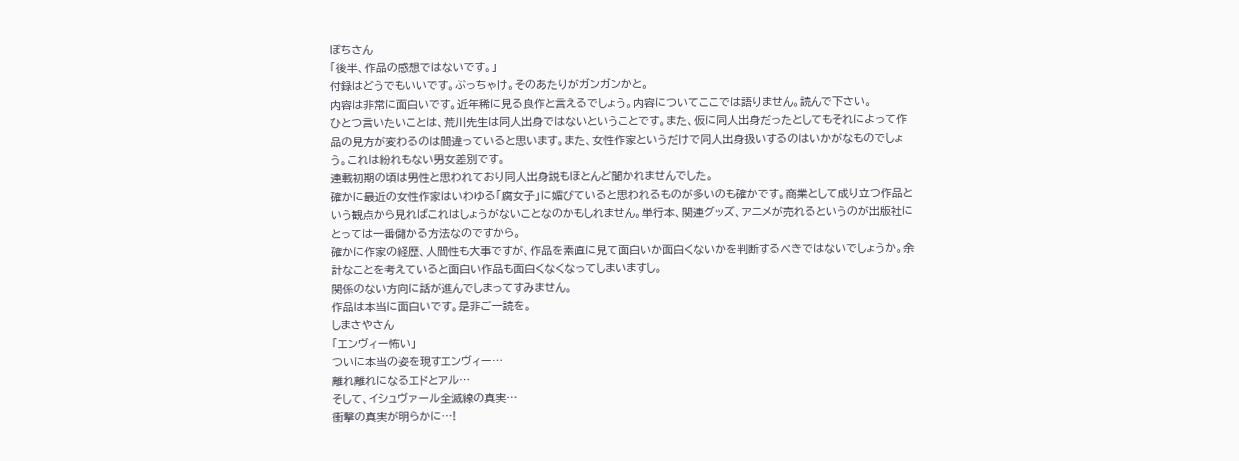ぽちさん
「後半、作品の感想ではないです。」
付録はどうでもいいです。ぶっちゃけ。そのあたりがガンガンかと。
内容は非常に面白いです。近年稀に見る良作と言えるでしょう。内容についてここでは語りません。読んで下さい。
ひとつ言いたいことは、荒川先生は同人出身ではないということです。また、仮に同人出身だったとしてもそれによって作品の見方が変わるのは間違っていると思います。また、女性作家というだけで同人出身扱いするのはいかがなものでしょう。これは紛れもない男女差別です。
連載初期の頃は男性と思われており同人出身説もほとんど聞かれませんでした。
確かに最近の女性作家はいわゆる「腐女子」に媚びていると思われるものが多いのも確かです。商業として成り立つ作品という観点から見ればこれはしょうがないことなのかもしれません。単行本、関連グッズ、アニメが売れるというのが出版社にとっては一番儲かる方法なのですから。
確かに作家の経歴、人間性も大事ですが、作品を素直に見て面白いか面白くないかを判断するべきではないでしょうか。余計なことを考えていると面白い作品も面白くなくなってしまいますし。
関係のない方向に話が進んでしまってすみません。
作品は本当に面白いです。是非ご一読を。
しまさやさん
「エンヴィー怖い」
ついに本当の姿を現すエンヴィー…
離れ離れになるエドとアル…
そして、イシュヴァール全滅線の真実…
衝撃の真実が明らかに…!